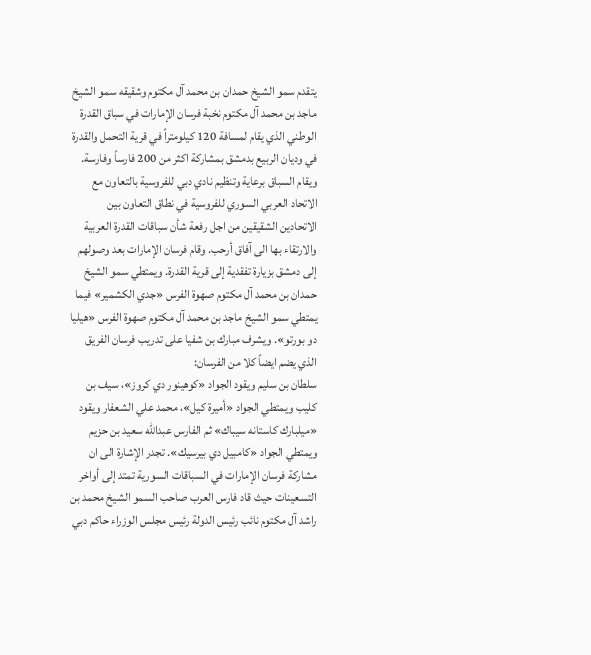يتقدم سمو الشيخ حمدان بن محمد آل مكتوم وشقيقه سمو الشيخ ماجد بن محمد آل مكتوم نخبة فرسان الإمارات في سباق القدرة الوطني الذي يقام لمسافة 120 كيلومتراً في قرية التحمل والقدرة في وديان الربيع بدمشق بمشاركة اكثر من 200 فارساً وفارسة.
ويقام السباق برعاية وتنظيم نادي دبي للفروسية بالتعاون مع الاتحاد العربي السوري للفروسية في نطاق التعاون بين الاتحادين الشقيقين من اجل رفعة شأن سباقات القدرة العربية والارتقاء بها الى آفاق أرحب. وقام فرسان الإمارات بعد وصولهم إلى دمشق بزيارة تفقدية إلى قرية القدرة. ويمتطي سمو الشيخ حمدان بن محمد آل مكتوم صهوة الفرس «جدي الكشمير» فيما يمتطي سمو الشيخ ماجد بن محمد آل مكتوم صهوة الفرس «هيليا دو بورتو». ويشرف مبارك بن شفيا على تدريب فرسان الفريق الذي يضم ايضاً كلا من الفرسان:
سلطان بن سليم ويقود الجواد «كوهينور دي كروز»، سيف بن كليب ويمتطي الجواد «أميرة كيل»، محمد علي الشعفار ويقود «ميلبارك كاستانه سيباك» ثم الفارس عبدالله سعيد بن حزيم ويمتطي الجواد «كامبيل دي بيرسيك». تجدر الإشارة الى ان مشاركة فرسان الإمارات في السباقات السورية تمتد إلى أواخر التسعينات حيث قاد فارس العرب صاحب السمو الشيخ محمد بن راشد آل مكتوم نائب رئيس الدولة رئيس مجلس الوزراء حاكم دبي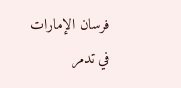فرسان الإمارات في تدمر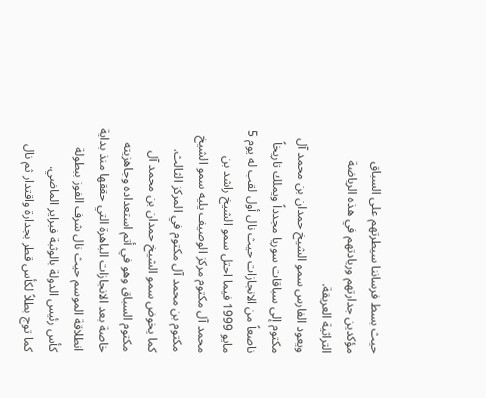حيث بسط فرساننا سيطرتهم على السباق مؤكدين جدارتهم وريادتهم في هذه الرياضة التراثية العريقة.
ويعود الفارس سمو الشيخ حمدان بن محمد آل مكتوم إلى سباقات سوريا مجدداً ويملك تاريخاً ناصعاً من الانجازات حيث نال أول لقب له يوم 5 مايو 1999 فيما احتل سمو الشيخ راشد بن محمد آل مكتوم مركز الوصيف يليه سمو الشيخ مكتوم بن محمد آل مكتوم في المركز الثالث.
كما يخوض سمو الشيخ حمدان بن محمد آل مكتوم السباق وهو في أتم استعداده وجاهزيته خاصة بعد الانجازات الباهرة التي حققها منذ بداية انطلاقة الموسم حيث نال شرف الفوز ببطولة كأس رئيس الدولة بالوثبة فبراير الماضي.
كما توج بطلاً لكأس قطر بجدارة واقتدار ثم نال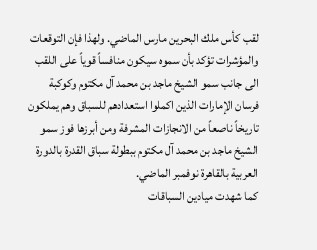لقب كأس ملك البحرين مارس الماضي. ولهذا فإن التوقعات والمؤشرات تؤكد بأن سموه سيكون منافساً قوياً على اللقب الى جانب سمو الشيخ ماجد بن محمد آل مكتوم وكوكبة فرسان الإمارات الذين اكملوا استعدادهم للسباق وهم يملكون تاريخاً ناصعاً من الانجازات المشرفة ومن أبرزها فوز سمو الشيخ ماجد بن محمد آل مكتوم ببطولة سباق القدرة بالدورة العربية بالقاهرة نوفمبر الماضي.
كما شهدت ميادين السباقات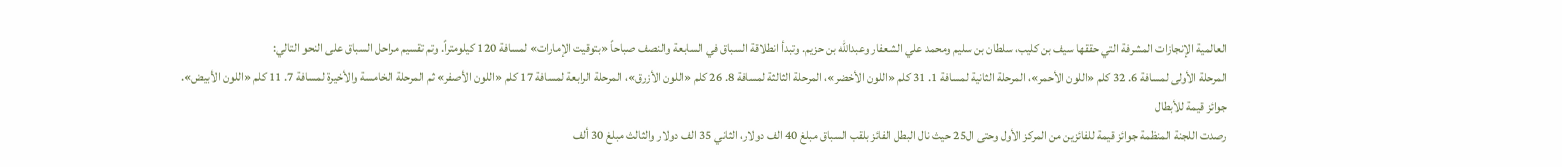العالمية الإنجازات المشرفة التي حققها سيف بن كليب، سلطان بن سليم ومحمد علي الشعفار وعبدالله بن حزيم. وتبدأ انطلاقة السباق في السابعة والنصف صباحاً «بتوقيت الإمارات» لمسافة 120 كيلومتراً. وتم تقسيم مراحل السباق على النحو التالي:
المرحلة الأولى لمسافة 6. 32 كلم «اللون الأحمر»، المرحلة الثانية لمسافة 1. 31 كلم «اللون الأخضر»، المرحلة الثالثة لمسافة 8. 26 كلم «اللون الأزرق»، المرحلة الرابعة لمسافة 17 كلم «اللون الأصفر» ثم المرحلة الخامسة والأخيرة لمسافة 7. 11 كلم «اللون الأبيض».
جوائز قيمة للأبطال
رصدت اللجنة المنظمة جوائز قيمة للفائزين من المركز الأول وحتى ال25 حيث نال البطل الفائز بلقب السباق مبلغ 40 الف دولار، الثاني 35 الف دولار والثالث مبلغ 30 ألف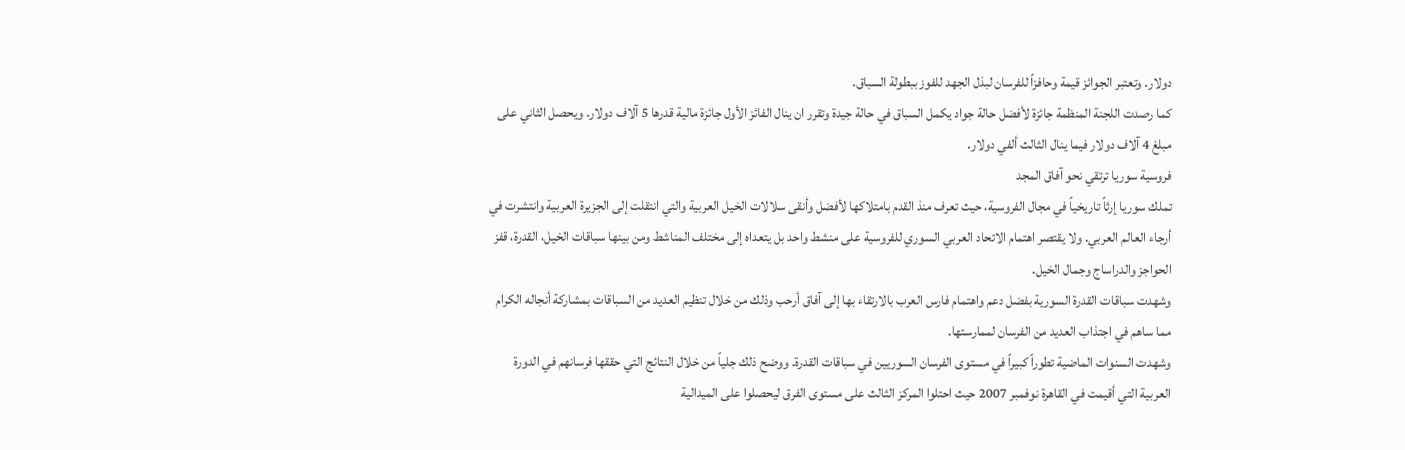دولار. وتعتبر الجوائز قيمة وحافزاً للفرسان لبذل الجهد للفوز ببطولة السباق.
كما رصدت اللجنة المنظمة جائزة لأفضل حالة جواد يكمل السباق في حالة جيدة وتقرر ان ينال الفائز الأول جائزة مالية قدرها 5 آلاف دولار. ويحصل الثاني على مبلغ 4 آلاف دولار فيما ينال الثالث ألفي دولار.
فروسية سوريا ترتقي نحو آفاق المجد
تملك سوريا إرثاً تاريخياً في مجال الفروسية، حيث تعرف منذ القدم بامتلاكها لأفضل وأنقى سلالات الخيل العربية والتي انتقلت إلى الجزيرة العربية وانتشرت في أرجاء العالم العربي. ولا يقتصر اهتمام الاتحاد العربي السوري للفروسية على منشط واحد بل يتعداه إلى مختلف المناشط ومن بينها سباقات الخيل، القدرة، قفز الحواجز والدراساج وجمال الخيل.
وشهدت سباقات القدرة السورية بفضل دعم واهتمام فارس العرب بالارتقاء بها إلى آفاق أرحب وذلك من خلال تنظيم العديد من السباقات بمشاركة أنجاله الكرام مما ساهم في اجتذاب العديد من الفرسان لممارستها.
وشهدت السنوات الماضية تطوراً كبيراً في مستوى الفرسان السوريين في سباقات القدرة. ووضح ذلك جلياً من خلال النتائج التي حققها فرسانهم في الدورة العربية التي أقيمت في القاهرة نوفمبر 2007 حيث احتلوا المركز الثالث على مستوى الفرق ليحصلوا على الميدالية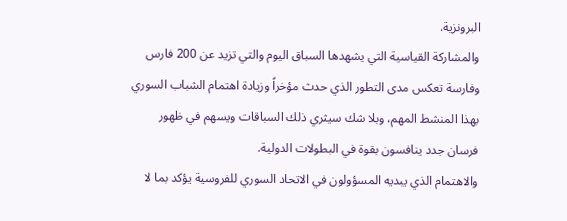البرونزية.
والمشاركة القياسية التي يشهدها السباق اليوم والتي تزيد عن 200 فارس وفارسة تعكس مدى التطور الذي حدث مؤخراً وزيادة اهتمام الشباب السوري بهذا المنشط المهم، وبلا شك سيثري ذلك السباقات ويسهم في ظهور فرسان جدد ينافسون بقوة في البطولات الدولية.
والاهتمام الذي يبديه المسؤولون في الاتحاد السوري للفروسية يؤكد بما لا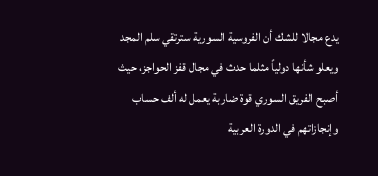يدع مجالا للشك أن الفروسية السورية سترتقي سلم المجد ويعلو شأنها دولياً مثلما حدث في مجال قفز الحواجز، حيث أصبح الفريق السوري قوة ضاربة يعمل له ألف حساب وإنجازاتهم في الدورة العربية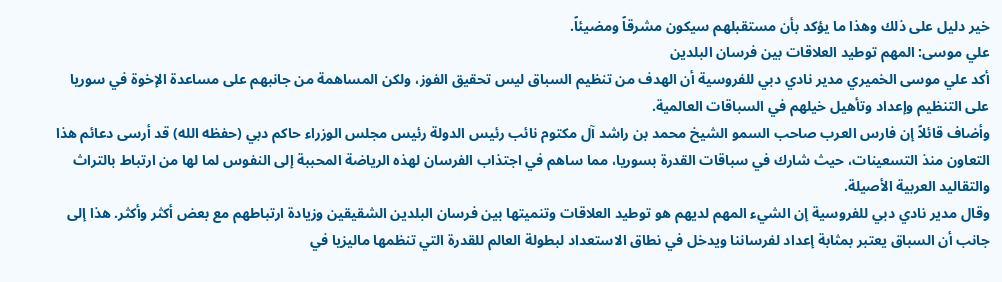خير دليل على ذلك وهذا ما يؤكد بأن مستقبلهم سيكون مشرقاً ومضيئاً.
علي موسى: المهم توطيد العلاقات بين فرسان البلدين
أكد علي موسى الخميري مدير نادي دبي للفروسية أن الهدف من تنظيم السباق ليس تحقيق الفوز، ولكن المساهمة من جانبهم على مساعدة الإخوة في سوريا على التنظيم وإعداد وتأهيل خيلهم في السباقات العالمية.
وأضاف قائلاً إن فارس العرب صاحب السمو الشيخ محمد بن راشد آل مكتوم نائب رئيس الدولة رئيس مجلس الوزراء حاكم دبي (حفظه الله) قد أرسى دعائم هذا التعاون منذ التسعينات، حيث شارك في سباقات القدرة بسوريا، مما ساهم في اجتذاب الفرسان لهذه الرياضة المحببة إلى النفوس لما لها من ارتباط بالتراث والتقاليد العربية الأصيلة.
وقال مدير نادي دبي للفروسية إن الشيء المهم لديهم هو توطيد العلاقات وتنميتها بين فرسان البلدين الشقيقين وزيادة ارتباطهم مع بعض أكثر وأكثر. هذا إلى جانب أن السباق يعتبر بمثابة إعداد لفرساننا ويدخل في نطاق الاستعداد لبطولة العالم للقدرة التي تنظمها ماليزيا في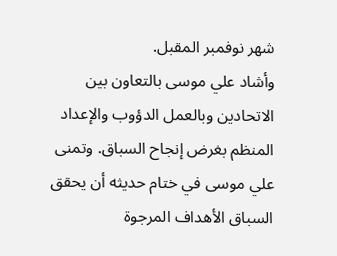شهر نوفمبر المقبل.
وأشاد علي موسى بالتعاون بين الاتحادين وبالعمل الدؤوب والإعداد المنظم بغرض إنجاح السباق. وتمنى علي موسى في ختام حديثه أن يحقق السباق الأهداف المرجوة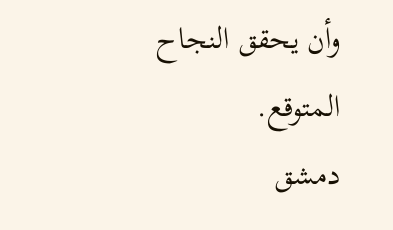وأن يحقق النجاح المتوقع.
دمشق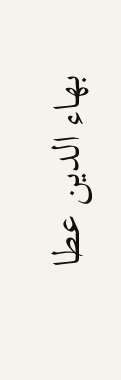بهاء الدين عطا